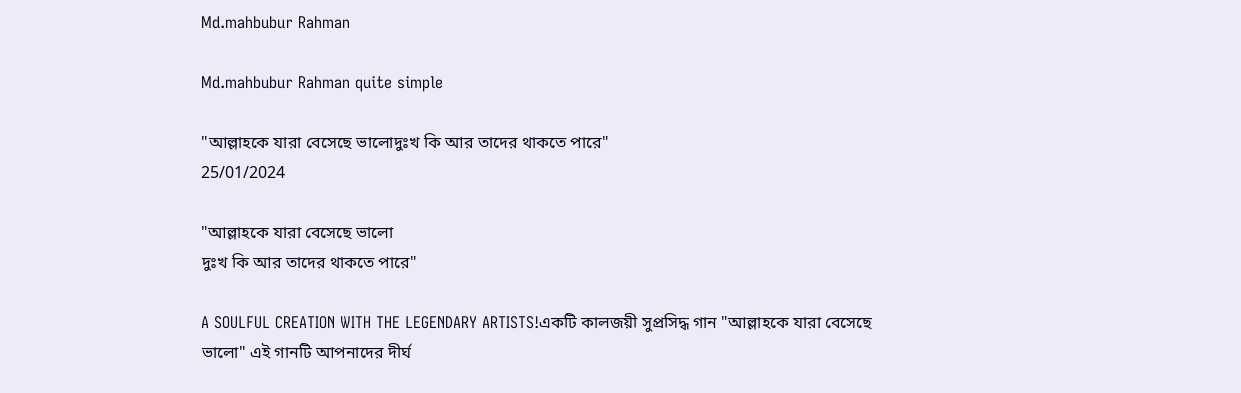Md.mahbubur Rahman

Md.mahbubur Rahman quite simple

"আল্লাহকে যারা বেসেছে ভালোদুঃখ কি আর তাদের থাকতে পারে"
25/01/2024

"আল্লাহকে যারা বেসেছে ভালো
দুঃখ কি আর তাদের থাকতে পারে"

A SOULFUL CREATION WITH THE LEGENDARY ARTISTS!একটি কালজয়ী সুপ্রসিদ্ধ গান "আল্লাহকে যারা বেসেছে ভালো" এই গানটি আপনাদের দীর্ঘ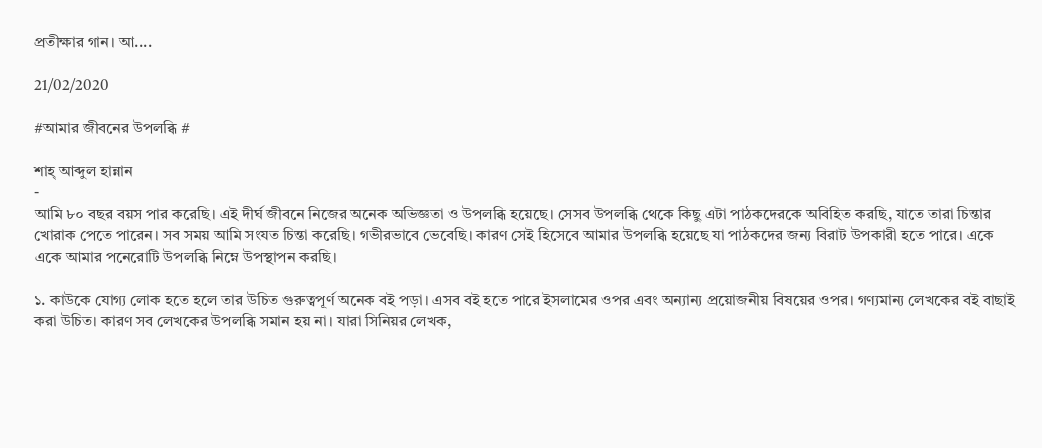প্রতীক্ষার গান। আ....

21/02/2020

#আমার জীবনের উপলব্ধি #

শাহ্ আব্দুল হান্নান
-
আমি ৮০ বছর বয়স পার করেছি। এই দীর্ঘ জীবনে নিজের অনেক অভিজ্ঞতা ও উপলব্ধি হয়েছে। সেসব উপলব্ধি থেকে কিছু এটা পাঠকদেরকে অবিহিত করছি, যাতে তারা চিন্তার খোরাক পেতে পারেন। সব সময় আমি সংযত চিন্তা করেছি। গভীরভাবে ভেবেছি। কারণ সেই হিসেবে আমার উপলব্ধি হয়েছে যা পাঠকদের জন্য বিরাট উপকারী হতে পারে। একে একে আমার পনেরোটি উপলব্ধি নিম্নে উপস্থাপন করছি।

১. কাউকে যোগ্য লোক হতে হলে তার উচিত গুরুত্বপূর্ণ অনেক বই পড়া। এসব বই হতে পারে ইসলামের ওপর এবং অন্যান্য প্রয়োজনীয় বিষয়ের ওপর। গণ্যমান্য লেখকের বই বাছাই করা উচিত। কারণ সব লেখকের উপলব্ধি সমান হয় না। যারা সিনিয়র লেখক,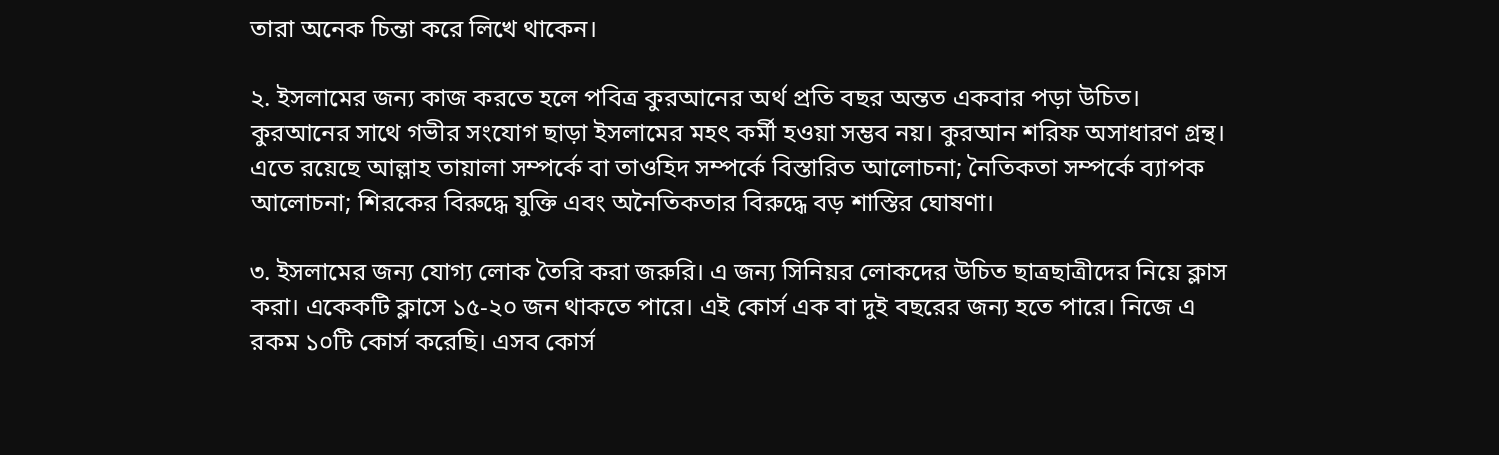তারা অনেক চিন্তা করে লিখে থাকেন।

২. ইসলামের জন্য কাজ করতে হলে পবিত্র কুরআনের অর্থ প্রতি বছর অন্তত একবার পড়া উচিত। কুরআনের সাথে গভীর সংযোগ ছাড়া ইসলামের মহৎ কর্মী হওয়া সম্ভব নয়। কুরআন শরিফ অসাধারণ গ্রন্থ। এতে রয়েছে আল্লাহ তায়ালা সম্পর্কে বা তাওহিদ সম্পর্কে বিস্তারিত আলোচনা; নৈতিকতা সম্পর্কে ব্যাপক আলোচনা; শিরকের বিরুদ্ধে যুক্তি এবং অনৈতিকতার বিরুদ্ধে বড় শাস্তির ঘোষণা।

৩. ইসলামের জন্য যোগ্য লোক তৈরি করা জরুরি। এ জন্য সিনিয়র লোকদের উচিত ছাত্রছাত্রীদের নিয়ে ক্লাস করা। একেকটি ক্লাসে ১৫-২০ জন থাকতে পারে। এই কোর্স এক বা দুই বছরের জন্য হতে পারে। নিজে এ রকম ১০টি কোর্স করেছি। এসব কোর্স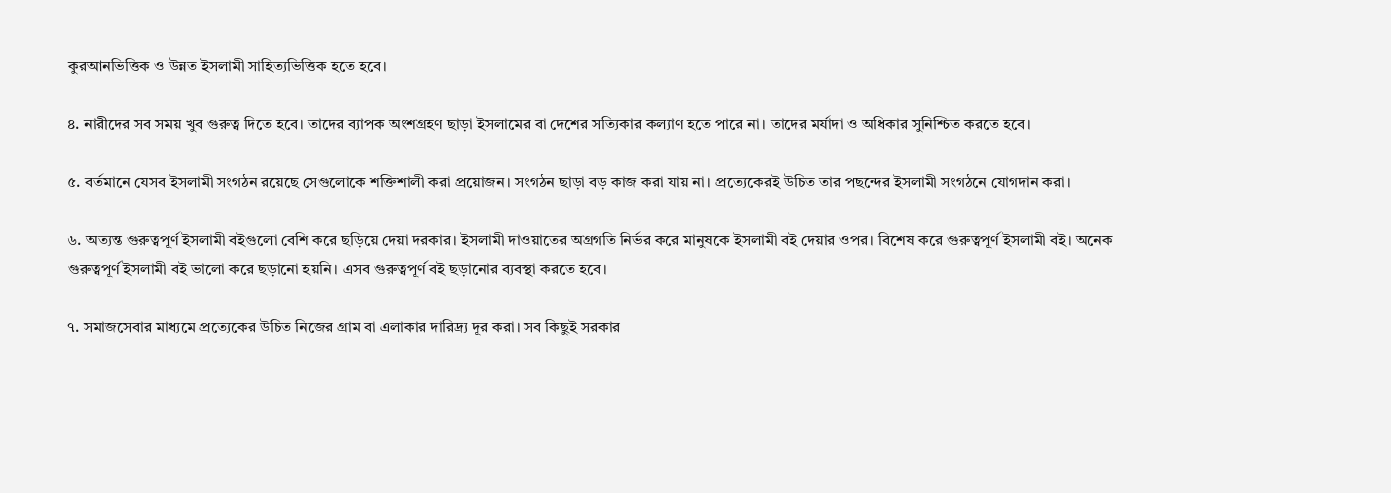কুরআনভিত্তিক ও উন্নত ইসলামী সাহিত্যভিত্তিক হতে হবে।

৪. নারীদের সব সময় খুব গুরুত্ব দিতে হবে। তাদের ব্যাপক অংশগ্রহণ ছাড়া ইসলামের বা দেশের সত্যিকার কল্যাণ হতে পারে না। তাদের মর্যাদা ও অধিকার সুনিশ্চিত করতে হবে।

৫. বর্তমানে যেসব ইসলামী সংগঠন রয়েছে সেগুলোকে শক্তিশালী করা প্রয়োজন। সংগঠন ছাড়া বড় কাজ করা যায় না। প্রত্যেকেরই উচিত তার পছন্দের ইসলামী সংগঠনে যোগদান করা।

৬. অত্যন্ত গুরুত্বপূর্ণ ইসলামী বইগুলো বেশি করে ছড়িয়ে দেয়া দরকার। ইসলামী দাওয়াতের অগ্রগতি নির্ভর করে মানুষকে ইসলামী বই দেয়ার ওপর। বিশেষ করে গুরুত্বপূর্ণ ইসলামী বই। অনেক গুরুত্বপূর্ণ ইসলামী বই ভালো করে ছড়ানো হয়নি। এসব গুরুত্বপূর্ণ বই ছড়ানোর ব্যবস্থা করতে হবে।

৭. সমাজসেবার মাধ্যমে প্রত্যেকের উচিত নিজের গ্রাম বা এলাকার দারিদ্র্য দূর করা। সব কিছুই সরকার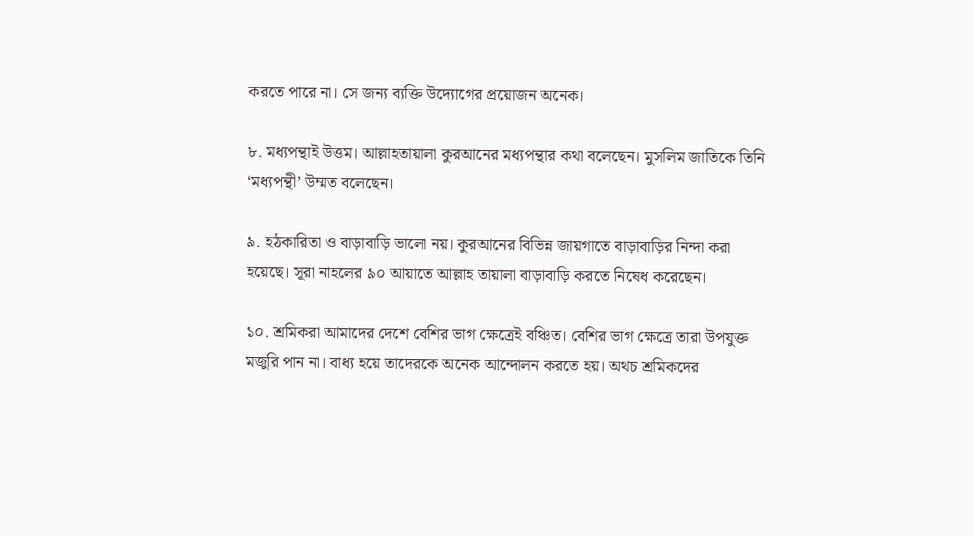করতে পারে না। সে জন্য ব্যক্তি উদ্যোগের প্রয়োজন অনেক।

৮. মধ্যপন্থাই উত্তম। আল্লাহতায়ালা কুরআনের মধ্যপন্থার কথা বলেছেন। মুসলিম জাতিকে তিনি ‘মধ্যপন্থী’ উম্মত বলেছেন।

৯. হঠকারিতা ও বাড়াবাড়ি ভালো নয়। কুরআনের বিভিন্ন জায়গাতে বাড়াবাড়ির নিন্দা করা হয়েছে। সূরা নাহলের ৯০ আয়াতে আল্লাহ তায়ালা বাড়াবাড়ি করতে নিষেধ করেছেন।

১০. শ্রমিকরা আমাদের দেশে বেশির ভাগ ক্ষেত্রেই বঞ্চিত। বেশির ভাগ ক্ষেত্রে তারা উপযুক্ত মজুরি পান না। বাধ্য হয়ে তাদেরকে অনেক আন্দোলন করতে হয়। অথচ শ্রমিকদের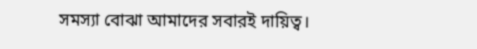সমস্যা বোঝা আমাদের সবারই দায়িত্ব।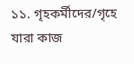১১. গৃহকর্মীদের/গৃহে যারা কাজ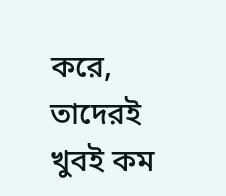করে, তাদেরই খুবই কম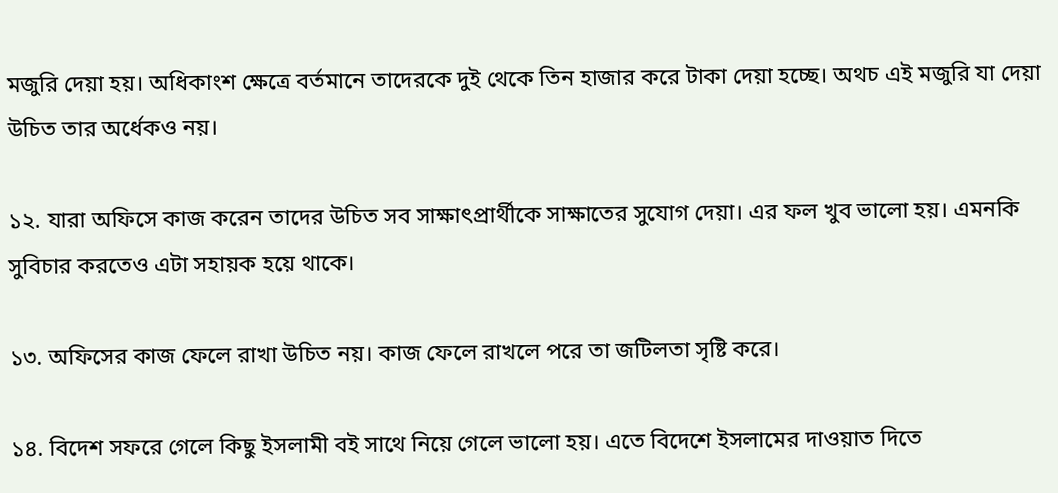মজুরি দেয়া হয়। অধিকাংশ ক্ষেত্রে বর্তমানে তাদেরকে দুই থেকে তিন হাজার করে টাকা দেয়া হচ্ছে। অথচ এই মজুরি যা দেয়া উচিত তার অর্ধেকও নয়।

১২. যারা অফিসে কাজ করেন তাদের উচিত সব সাক্ষাৎপ্রার্থীকে সাক্ষাতের সুযোগ দেয়া। এর ফল খুব ভালো হয়। এমনকি সুবিচার করতেও এটা সহায়ক হয়ে থাকে।

১৩. অফিসের কাজ ফেলে রাখা উচিত নয়। কাজ ফেলে রাখলে পরে তা জটিলতা সৃষ্টি করে।

১৪. বিদেশ সফরে গেলে কিছু ইসলামী বই সাথে নিয়ে গেলে ভালো হয়। এতে বিদেশে ইসলামের দাওয়াত দিতে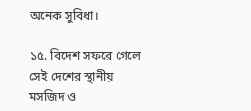অনেক সুবিধা।

১৫. বিদেশ সফরে গেলে সেই দেশের স্থানীয় মসজিদ ও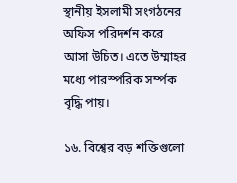স্থানীয় ইসলামী সংগঠনের অফিস পরিদর্শন করে আসা উচিত। এতে উম্মাহর মধ্যে পারস্পরিক সর্ম্পক বৃদ্ধি পায়।

১৬. বিশ্বের বড় শক্তিগুলো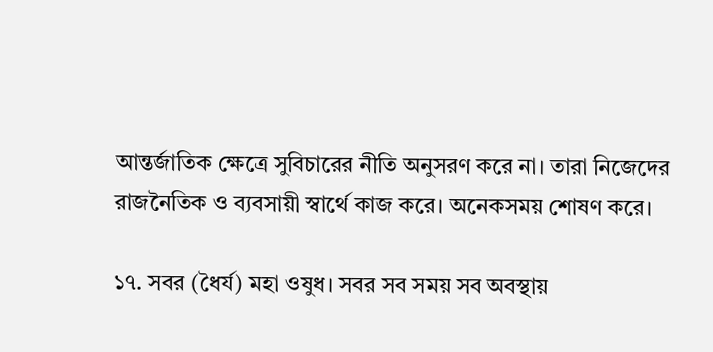আন্তর্জাতিক ক্ষেত্রে সুবিচারের নীতি অনুসরণ করে না। তারা নিজেদের রাজনৈতিক ও ব্যবসায়ী স্বার্থে কাজ করে। অনেকসময় শোষণ করে।

১৭. সবর (ধৈর্য) মহা ওষুধ। সবর সব সময় সব অবস্থায়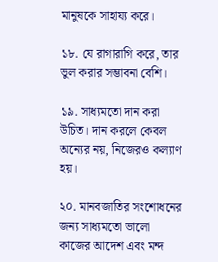মানুষকে সাহায্য করে।

১৮. যে রাগারাগি করে, তার ভুল করার সম্ভাবনা বেশি।

১৯. সাধ্যমতো দান করা উচিত। দান করলে কেবল অন্যের নয়, নিজেরও কল্যাণ হয়।

২০. মানবজাতির সংশোধনের জন্য সাধ্যমতো ভালো কাজের আদেশ এবং মন্দ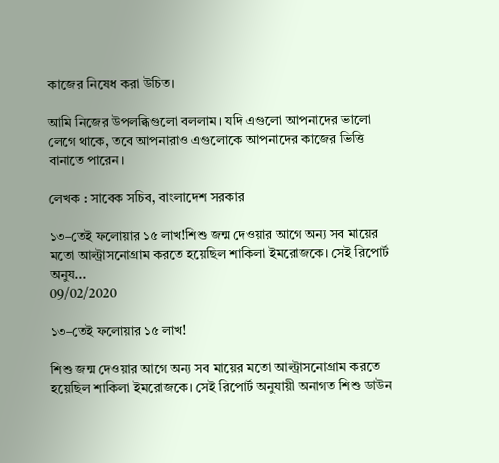কাজের নিষেধ করা উচিত।

আমি নিজের উপলব্ধিগুলো বললাম। যদি এগুলো আপনাদের ভালো লেগে থাকে, তবে আপনারাও এগুলোকে আপনাদের কাজের ভিত্তি বানাতে পারেন।

লেখক : সাবেক সচিব, বাংলাদেশ সরকার

১৩–তেই ফলোয়ার ১৫ লাখ!শিশু জন্ম দেওয়ার আগে অন্য সব মায়ের মতো আল্ট্রাসনোগ্রাম করতে হয়েছিল শাকিলা ইমরোজকে। সেই রিপোর্ট অনুয...
09/02/2020

১৩–তেই ফলোয়ার ১৫ লাখ!

শিশু জন্ম দেওয়ার আগে অন্য সব মায়ের মতো আল্ট্রাসনোগ্রাম করতে হয়েছিল শাকিলা ইমরোজকে। সেই রিপোর্ট অনুযায়ী অনাগত শিশু ডাউন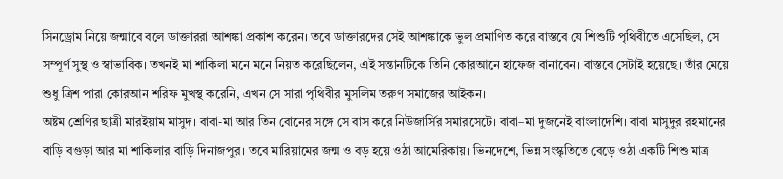সিনড্রোম নিয়ে জন্মাবে বলে ডাক্তাররা আশঙ্কা প্রকাশ করেন। তবে ডাক্তারদের সেই আশঙ্কাকে ভুল প্রমাণিত করে বাস্তবে যে শিশুটি পৃথিবীতে এসেছিল, সে সম্পূর্ণ সুস্থ ও স্বাভাবিক। তখনই মা শাকিলা মনে মনে নিয়ত করেছিলেন, এই সন্তানটিকে তিনি কোরআনে হাফেজ বানাবেন। বাস্তবে সেটাই হয়েছে। তাঁর মেয়ে শুধু ত্রিশ পারা কোরআন শরিফ মুখস্থ করেনি, এখন সে সারা পৃথিবীর মুসলিম তরুণ সমাজের আইকন।
অষ্টম শ্রেণির ছাত্রী মারইয়াম মাসুদ। বাবা-মা আর তিন বোনের সঙ্গে সে বাস করে নিউজার্সির সমারসেটে। বাবা–মা দুজনেই বাংলাদেশি। বাবা মাসুদুর রহমানের বাড়ি বগুড়া আর মা শাকিলার বাড়ি দিনাজপুর। তবে মারিয়ামের জন্ম ও বড় হয়ে ওঠা আমেরিকায়। ভিনদেশে, ভিন্ন সংস্কৃতিতে বেড়ে ওঠা একটি শিশু মাত্র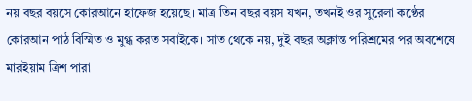নয় বছর বয়সে কোরআনে হাফেজ হয়েছে। মাত্র তিন বছর বয়স যখন, তখনই ওর সুরেলা কণ্ঠের কোরআন পাঠ বিস্মিত ও মুগ্ধ করত সবাইকে। সাত থেকে নয়, দুই বছর অক্লান্ত পরিশ্রমের পর অবশেষে মারইয়াম ত্রিশ পারা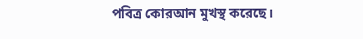পবিত্র কোরআন মুখস্থ করেছে।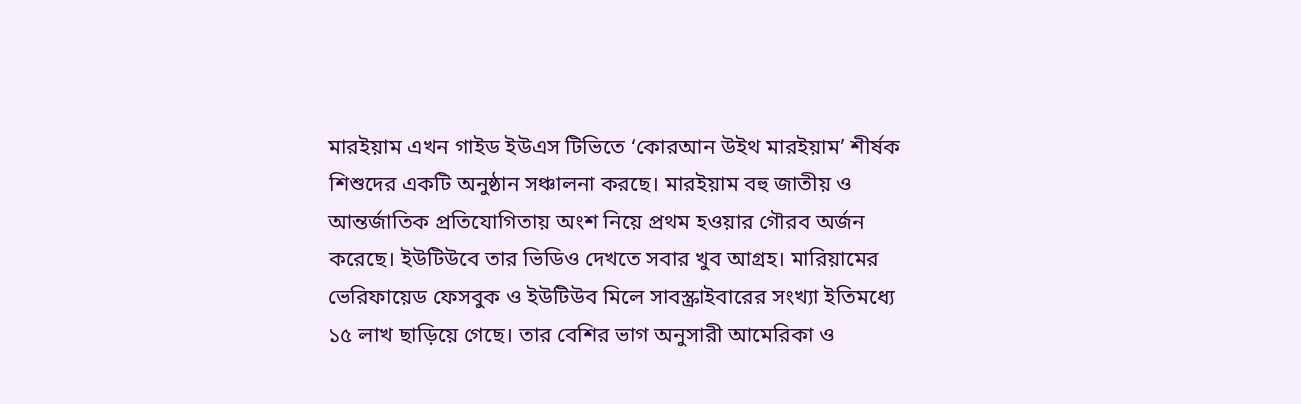মারইয়াম এখন গাইড ইউএস টিভিতে ‘কোরআন উইথ মারইয়াম’ শীর্ষক শিশুদের একটি অনুষ্ঠান সঞ্চালনা করছে। মারইয়াম বহু জাতীয় ও আন্তর্জাতিক প্রতিযোগিতায় অংশ নিয়ে প্রথম হওয়ার গৌরব অর্জন করেছে। ইউটিউবে তার ভিডিও দেখতে সবার খুব আগ্রহ। মারিয়ামের ভেরিফায়েড ফেসবুক ও ইউটিউব মিলে সাবস্ক্রাইবারের সংখ্যা ইতিমধ্যে ১৫ লাখ ছাড়িয়ে গেছে। তার বেশির ভাগ অনুসারী আমেরিকা ও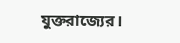যুক্তরাজ্যের।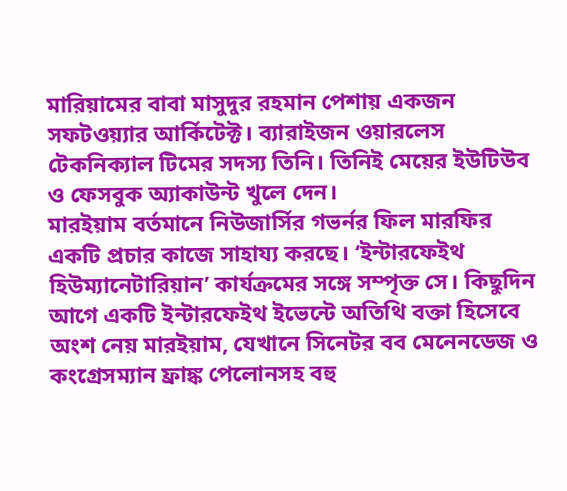মারিয়ামের বাবা মাসুদুর রহমান পেশায় একজন সফটওয়্যার আর্কিটেক্ট। ব্যারাইজন ওয়ারলেস টেকনিক্যাল টিমের সদস্য তিনি। তিনিই মেয়ের ইউটিউব ও ফেসবুক অ্যাকাউন্ট খুলে দেন।
মারইয়াম বর্তমানে নিউজার্সির গভর্নর ফিল মারফির একটি প্রচার কাজে সাহায্য করছে। ‘ইন্টারফেইথ হিউম্যানেটারিয়ান’ কার্যক্রমের সঙ্গে সম্পৃক্ত সে। কিছুদিন আগে একটি ইন্টারফেইথ ইভেন্টে অতিথি বক্তা হিসেবে অংশ নেয় মারইয়াম, যেখানে সিনেটর বব মেনেনডেজ ও কংগ্রেসম্যান ফ্রাঙ্ক পেলোনসহ বহু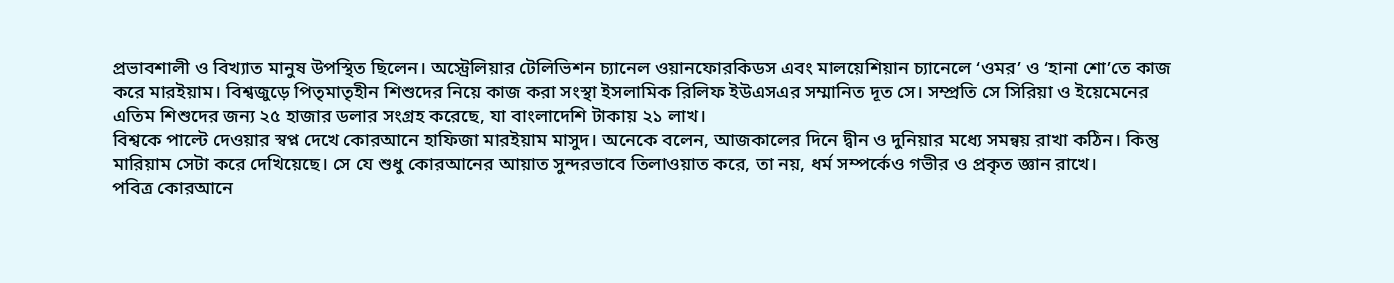প্রভাবশালী ও বিখ্যাত মানুষ উপস্থিত ছিলেন। অস্ট্রেলিয়ার টেলিভিশন চ্যানেল ওয়ানফোরকিডস এবং মালয়েশিয়ান চ্যানেলে ‘ওমর’ ও ‘হানা শো’তে কাজ করে মারইয়াম। বিশ্বজুড়ে পিতৃমাতৃহীন শিশুদের নিয়ে কাজ করা সংস্থা ইসলামিক রিলিফ ইউএসএর সম্মানিত দূত সে। সম্প্রতি সে সিরিয়া ও ইয়েমেনের এতিম শিশুদের জন্য ২৫ হাজার ডলার সংগ্রহ করেছে, যা বাংলাদেশি টাকায় ২১ লাখ।
বিশ্বকে পাল্টে দেওয়ার স্বপ্ন দেখে কোরআনে হাফিজা মারইয়াম মাসুদ। অনেকে বলেন, আজকালের দিনে দ্বীন ও দুনিয়ার মধ্যে সমন্বয় রাখা কঠিন। কিন্তু মারিয়াম সেটা করে দেখিয়েছে। সে যে শুধু কোরআনের আয়াত সুন্দরভাবে তিলাওয়াত করে, তা নয়, ধর্ম সম্পর্কেও গভীর ও প্রকৃত জ্ঞান রাখে।
পবিত্র কোরআনে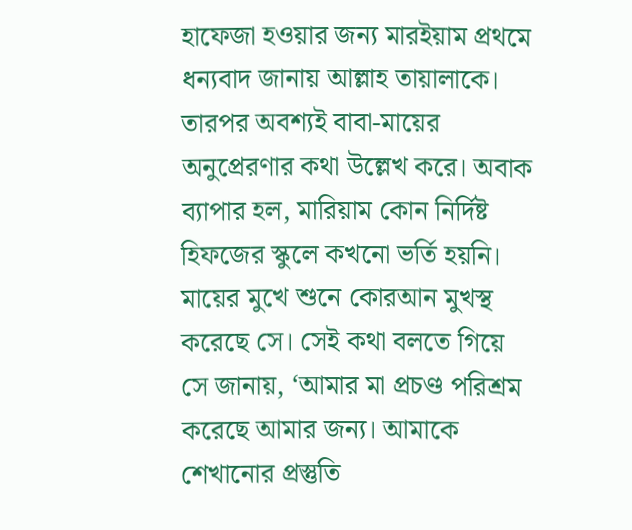হাফেজা হওয়ার জন্য মারইয়াম প্রথমে ধন্যবাদ জানায় আল্লাহ তায়ালাকে। তারপর অবশ্যই বাবা-মায়ের অনুপ্রেরণার কথা উল্লেখ করে। অবাক ব্যাপার হল, মারিয়াম কোন নির্দিষ্ট হিফজের স্কুলে কখনো ভর্তি হয়নি। মায়ের মুখে শুনে কোরআন মুখস্থ করেছে সে। সেই কথা বলতে গিয়ে সে জানায়, ‘আমার মা প্রচণ্ড পরিশ্রম করেছে আমার জন্য। আমাকে শেখানোর প্রস্তুতি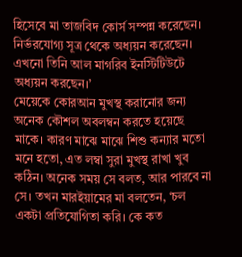হিসেবে মা তাজবিদ কোর্স সম্পন্ন করেছেন। নির্ভরযোগ্য সূত্র থেকে অধ্যয়ন করেছেন। এখনো তিনি আল মাগরিব ইনস্টিটিউটে অধ্যয়ন করছেন।’
মেয়েকে কোরআন মুখস্থ করানোর জন্য অনেক কৌশল অবলম্বন করতে হয়েছে মাকে। কারণ মাঝে মাঝে শিশু কন্যার মতো মনে হতো, এত লম্বা সুরা মুখস্থ রাখা খুব কঠিন। অনেক সময় সে বলত, আর পারবে না সে। তখন মারইয়ামের মা বলতেন, ‘চল একটা প্রতিযোগিতা করি। কে কত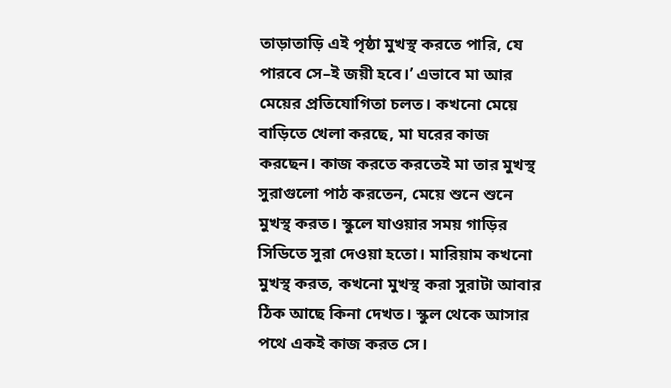তাড়াতাড়ি এই পৃষ্ঠা মুখস্থ করতে পারি, যে পারবে সে–ই জয়ী হবে।’ এভাবে মা আর মেয়ের প্রতিযোগিতা চলত। কখনো মেয়ে বাড়িতে খেলা করছে, মা ঘরের কাজ করছেন। কাজ করতে করতেই মা তার মুখস্থ সুরাগুলো পাঠ করতেন, মেয়ে শুনে শুনে মুখস্থ করত। স্কুলে যাওয়ার সময় গাড়ির সিডিতে সুরা দেওয়া হতো। মারিয়াম কখনো মুখস্থ করত, কখনো মুখস্থ করা সুরাটা আবার ঠিক আছে কিনা দেখত। স্কুল থেকে আসার পথে একই কাজ করত সে।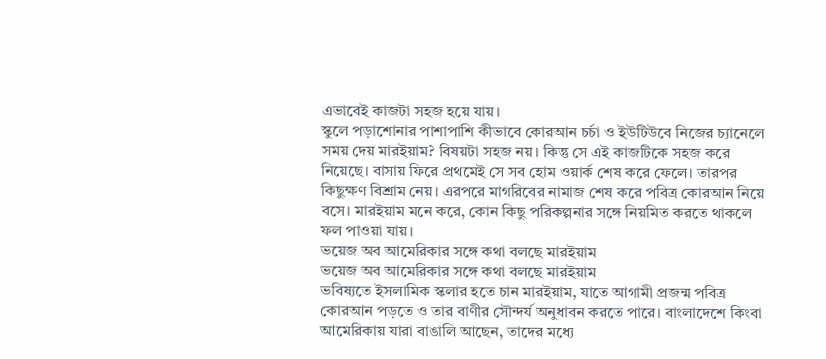এভাবেই কাজটা সহজ হয়ে যায়।
স্কুলে পড়াশোনার পাশাপাশি কীভাবে কোরআন চর্চা ও ইউটিউবে নিজের চ্যানেলে সময় দেয় মারইয়াম? বিষয়টা সহজ নয়। কিন্তু সে এই কাজটিকে সহজ করে নিয়েছে। বাসায় ফিরে প্রথমেই সে সব হোম ওয়ার্ক শেষ করে ফেলে। তারপর কিছুক্ষণ বিশ্রাম নেয়। এরপরে মাগরিবের নামাজ শেষ করে পবিত্র কোরআন নিয়ে বসে। মারইয়াম মনে করে, কোন কিছু পরিকল্পনার সঙ্গে নিয়মিত করতে থাকলে ফল পাওয়া যায়।
ভয়েজ অব আমেরিকার সঙ্গে কথা বলছে মারইয়াম
ভয়েজ অব আমেরিকার সঙ্গে কথা বলছে মারইয়াম
ভবিষ্যতে ইসলামিক স্কলার হতে চান মারইয়াম, যাতে আগামী প্রজন্ম পবিত্র কোরআন পড়তে ও তার বাণীর সৌন্দর্য অনুধাবন করতে পারে। বাংলাদেশে কিংবা আমেরিকায় যারা বাঙালি আছেন, তাদের মধ্যে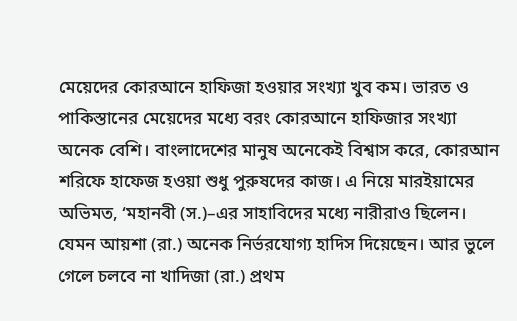মেয়েদের কোরআনে হাফিজা হওয়ার সংখ্যা খুব কম। ভারত ও পাকিস্তানের মেয়েদের মধ্যে বরং কোরআনে হাফিজার সংখ্যা অনেক বেশি। বাংলাদেশের মানুষ অনেকেই বিশ্বাস করে, কোরআন শরিফে হাফেজ হওয়া শুধু পুরুষদের কাজ। এ নিয়ে মারইয়ামের অভিমত, ‘মহানবী (স.)–এর সাহাবিদের মধ্যে নারীরাও ছিলেন। যেমন আয়শা (রা.) অনেক নির্ভরযোগ্য হাদিস দিয়েছেন। আর ভুলে গেলে চলবে না খাদিজা (রা.) প্রথম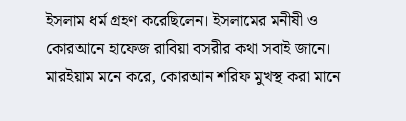ইসলাম ধর্ম গ্রহণ করেছিলেন। ইসলামের মনীষী ও কোরআনে হাফেজ রাবিয়া বসরীর কথা সবাই জানে।
মারইয়াম মনে করে, কোরআন শরিফ মুখস্থ করা মানে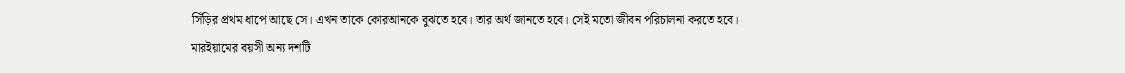সিঁড়ির প্রথম ধাপে আছে সে। এখন তাকে কোরআনকে বুঝতে হবে। তার অর্থ জানতে হবে। সেই মতো জীবন পরিচালনা করতে হবে।
মারইয়ামের বয়সী অন্য দশটি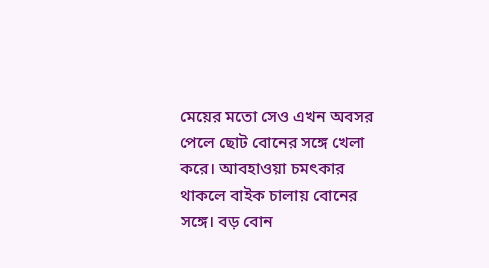মেয়ের মতো সেও এখন অবসর পেলে ছোট বোনের সঙ্গে খেলা করে। আবহাওয়া চমৎকার থাকলে বাইক চালায় বোনের সঙ্গে। বড় বোন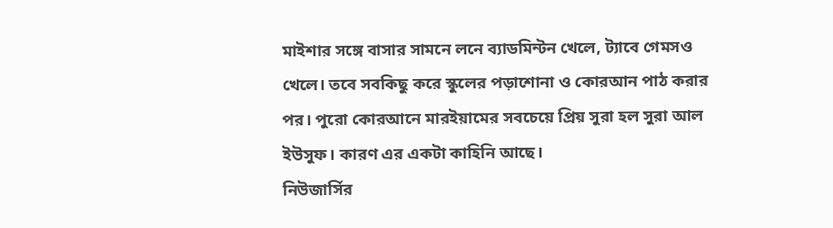মাইশার সঙ্গে বাসার সামনে লনে ব্যাডমিন্টন খেলে, ট্যাবে গেমসও খেলে। তবে সবকিছু করে স্কুলের পড়াশোনা ও কোরআন পাঠ করার পর। পুরো কোরআনে মারইয়ামের সবচেয়ে প্রিয় সুরা হল সুরা আল ইউসুফ। কারণ এর একটা কাহিনি আছে।
নিউজার্সির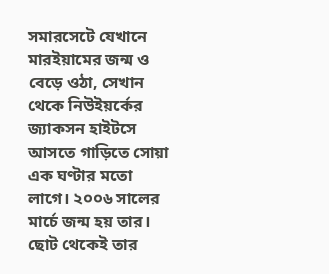সমারসেটে যেখানে মারইয়ামের জন্ম ও বেড়ে ওঠা, সেখান থেকে নিউইয়র্কের জ্যাকসন হাইটসে আসতে গাড়িতে সোয়া এক ঘণ্টার মতো লাগে। ২০০৬ সালের মার্চে জন্ম হয় তার। ছোট থেকেই তার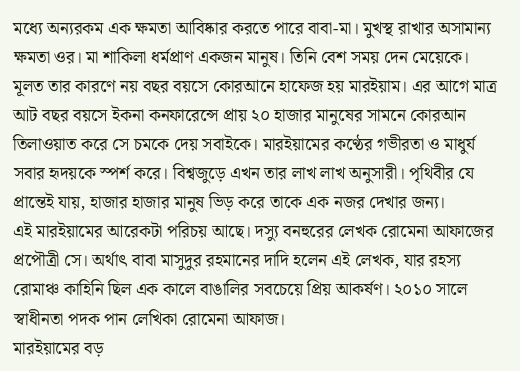মধ্যে অন্যরকম এক ক্ষমতা আবিষ্কার করতে পারে বাবা-মা। মুখস্থ রাখার অসামান্য ক্ষমতা ওর। মা শাকিলা ধর্মপ্রাণ একজন মানুষ। তিনি বেশ সময় দেন মেয়েকে। মূলত তার কারণে নয় বছর বয়সে কোরআনে হাফেজ হয় মারইয়াম। এর আগে মাত্র আট বছর বয়সে ইকনা কনফারেন্সে প্রায় ২০ হাজার মানুষের সামনে কোরআন তিলাওয়াত করে সে চমকে দেয় সবাইকে। মারইয়ামের কণ্ঠের গভীরতা ও মাধুর্য সবার হৃদয়কে স্পর্শ করে। বিশ্বজুড়ে এখন তার লাখ লাখ অনুসারী। পৃথিবীর যে প্রান্তেই যায়, হাজার হাজার মানুষ ভিড় করে তাকে এক নজর দেখার জন্য।
এই মারইয়ামের আরেকটা পরিচয় আছে। দস্যু বনহুরের লেখক রোমেনা আফাজের প্রপৌত্রী সে। অর্থাৎ বাবা মাসুদুর রহমানের দাদি হলেন এই লেখক, যার রহস্য রোমাঞ্চ কাহিনি ছিল এক কালে বাঙালির সবচেয়ে প্রিয় আকর্ষণ। ২০১০ সালে স্বাধীনতা পদক পান লেখিকা রোমেনা আফাজ।
মারইয়ামের বড়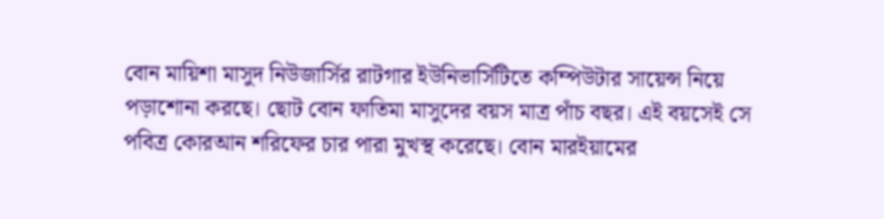বোন মায়িশা মাসুদ নিউজার্সির রাটগার ইউনিভার্সিটিতে কম্পিউটার সায়েন্স নিয়ে পড়াশোনা করছে। ছোট বোন ফাতিমা মাসুদের বয়স মাত্র পাঁচ বছর। এই বয়সেই সে পবিত্র কোরআন শরিফের চার পারা মুখস্থ করেছে। বোন মারইয়ামের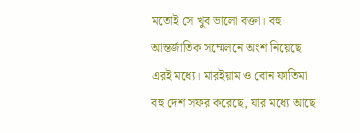মতোই সে খুব ভালো বক্তা। বহু আন্তর্জাতিক সম্মেলনে অংশ নিয়েছে এরই মধ্যে। মারইয়াম ও বোন ফাতিমা বহু দেশ সফর করেছে, যার মধ্যে আছে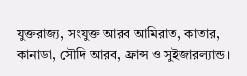যুক্তরাজ্য, সংযুক্ত আরব আমিরাত, কাতার, কানাডা, সৌদি আরব, ফ্রান্স ও সুইজারল্যান্ড।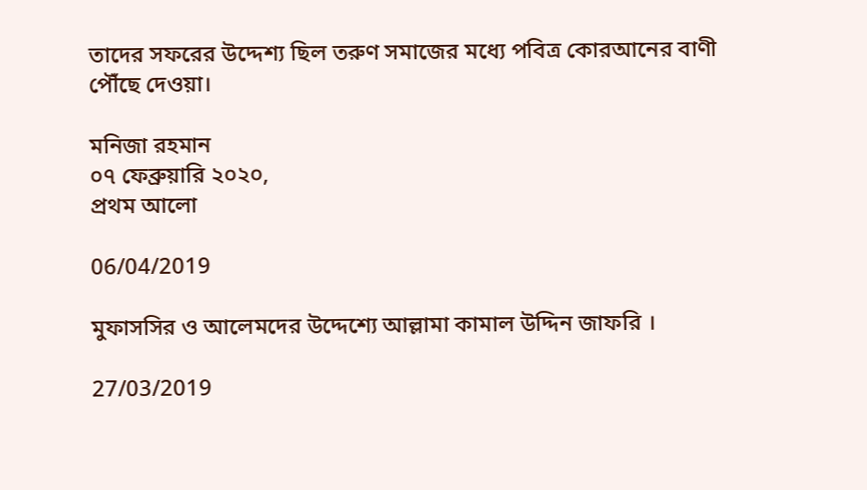তাদের সফরের উদ্দেশ্য ছিল তরুণ সমাজের মধ্যে পবিত্র কোরআনের বাণী পৌঁছে দেওয়া।

মনিজা রহমান
০৭ ফেব্রুয়ারি ২০২০,
প্রথম আলো

06/04/2019

মুফাসসির ও আলেমদের উদ্দেশ্যে আল্লামা কামাল উদ্দিন জাফরি ।

27/03/2019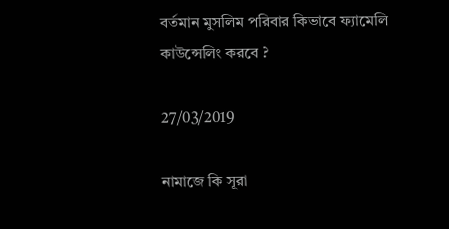বর্তমান মুসলিম পরিবার কিভাবে ফ্যামেলি কাউন্সেলিং করবে ?

27/03/2019

নামাজে কি সূরা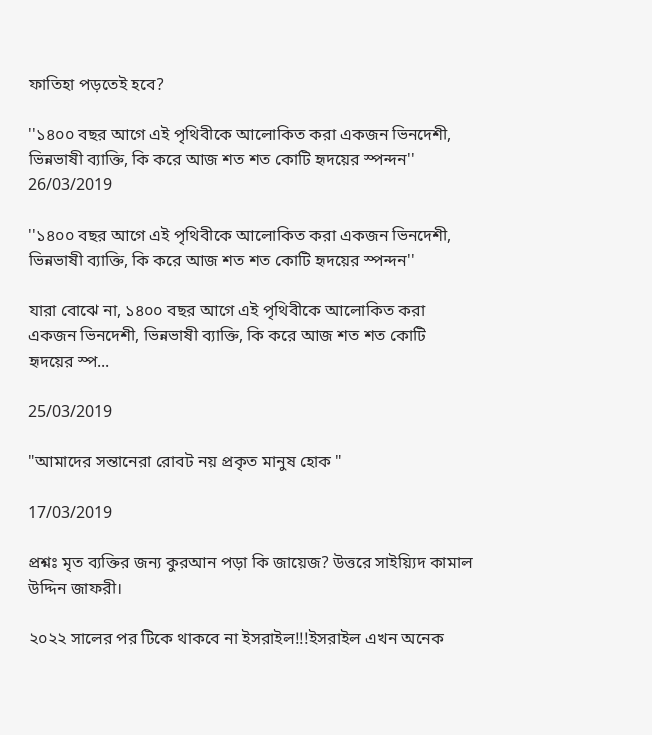ফাতিহা পড়তেই হবে?

''১৪০০ বছর আগে এই পৃথিবীকে আলোকিত করা একজন ভিনদেশী, ভিন্নভাষী ব্যাক্তি, কি করে আজ শত শত কোটি হৃদয়ের স্পন্দন''
26/03/2019

''১৪০০ বছর আগে এই পৃথিবীকে আলোকিত করা একজন ভিনদেশী, ভিন্নভাষী ব্যাক্তি, কি করে আজ শত শত কোটি হৃদয়ের স্পন্দন''

যারা বোঝে না, ১৪০০ বছর আগে এই পৃথিবীকে আলোকিত করা একজন ভিনদেশী, ভিন্নভাষী ব্যাক্তি, কি করে আজ শত শত কোটি হৃদয়ের স্প...

25/03/2019

"আমাদের সন্তানেরা রোবট নয় প্রকৃত মানুষ হোক "

17/03/2019

প্রশ্নঃ মৃত ব্যক্তির জন্য কুরআন পড়া কি জায়েজ? উত্তরে সাইয়্যিদ কামাল উদ্দিন জাফরী।

২০২২ সালের পর টিকে থাকবে না ইসরাইল!!!ইসরাইল এখন অনেক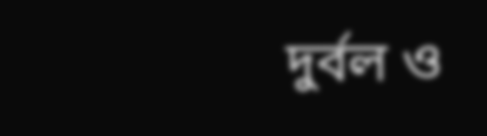দুর্বল ও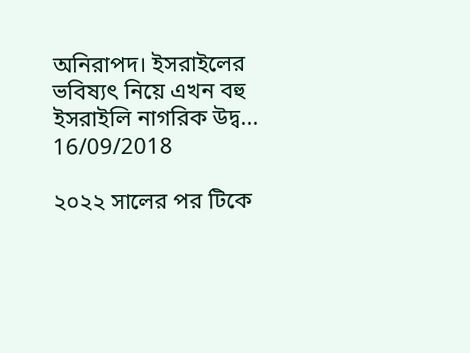অনিরাপদ। ইসরাইলের ভবিষ্যৎ নিয়ে এখন বহু ইসরাইলি নাগরিক উদ্ব...
16/09/2018

২০২২ সালের পর টিকে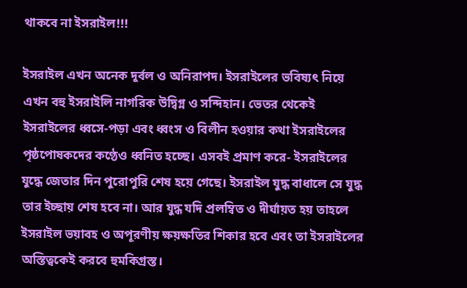থাকবে না ইসরাইল!!!

ইসরাইল এখন অনেক দুর্বল ও অনিরাপদ। ইসরাইলের ভবিষ্যৎ নিয়ে এখন বহু ইসরাইলি নাগরিক উদ্বিগ্ন ও সন্দিহান। ভেতর থেকেই ইসরাইলের ধ্বসে-পড়া এবং ধ্বংস ও বিলীন হওয়ার কথা ইসরাইলের পৃষ্ঠপোষকদের কণ্ঠেও ধ্বনিত হচ্ছে। এসবই প্রমাণ করে- ইসরাইলের যুদ্ধে জেতার দিন পুরোপুরি শেষ হয়ে গেছে। ইসরাইল যুদ্ধ বাধালে সে যুদ্ধ তার ইচ্ছায় শেষ হবে না। আর যুদ্ধ যদি প্রলম্বিত ও দীর্ঘায়ত হয় তাহলে ইসরাইল ভয়াবহ ও অপূরণীয় ক্ষয়ক্ষতির শিকার হবে এবং তা ইসরাইলের অস্তিত্বকেই করবে হুমকিগ্রস্ত।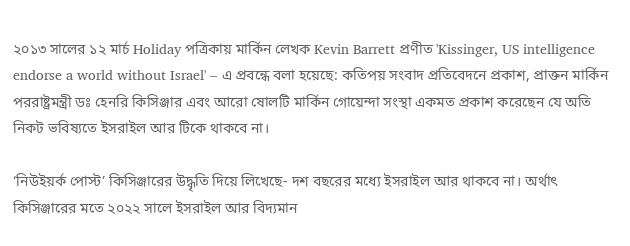২০১৩ সালের ১২ মার্চ Holiday পত্রিকায় মার্কিন লেখক Kevin Barrett প্রণীত 'Kissinger, US intelligence endorse a world without Israel' – এ প্রবন্ধে বলা হয়েছে: কতিপয় সংবাদ প্রতিবেদনে প্রকাশ, প্রাক্তন মার্কিন পররাষ্ট্রমন্ত্রী ডঃ হেনরি কিসিঞ্জার এবং আরো ষোলটি মার্কিন গোয়েন্দা সংস্থা একমত প্রকাশ করেছেন যে অতি নিকট ভবিষ্যতে ইসরাইল আর টিকে থাকবে না।

‘নিউইয়র্ক পোস্ট’ কিসিঞ্জারের উদ্ধৃতি দিয়ে লিখেছে- দশ বছরের মধ্যে ইসরাইল আর থাকবে না। অর্থাৎ কিসিঞ্জারের মতে ২০২২ সালে ইসরাইল আর বিদ্যমান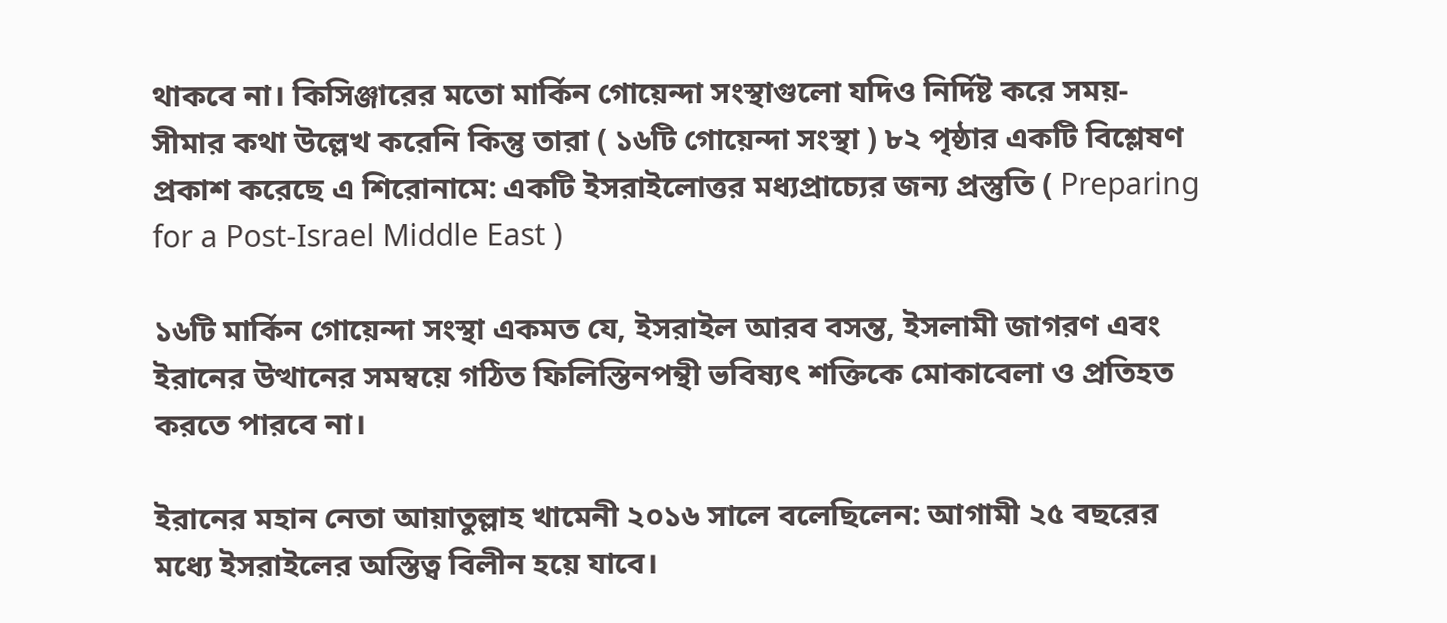থাকবে না। কিসিঞ্জারের মতো মার্কিন গোয়েন্দা সংস্থাগুলো যদিও নির্দিষ্ট করে সময়-সীমার কথা উল্লেখ করেনি কিন্তু তারা ( ১৬টি গোয়েন্দা সংস্থা ) ৮২ পৃষ্ঠার একটি বিশ্লেষণ প্রকাশ করেছে এ শিরোনামে: একটি ইসরাইলোত্তর মধ্যপ্রাচ্যের জন্য প্রস্তুতি ( Preparing for a Post-Israel Middle East )

১৬টি মার্কিন গোয়েন্দা সংস্থা একমত যে, ইসরাইল আরব বসন্ত, ইসলামী জাগরণ এবং ইরানের উত্থানের সমম্বয়ে গঠিত ফিলিস্তিনপন্থী ভবিষ্যৎ শক্তিকে মোকাবেলা ও প্রতিহত করতে পারবে না।

ইরানের মহান নেতা আয়াতুল্লাহ খামেনী ২০১৬ সালে বলেছিলেন: আগামী ২৫ বছরের মধ্যে ইসরাইলের অস্তিত্ব বিলীন হয়ে যাবে।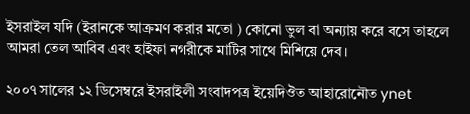ইসরাইল যদি (ইরানকে আক্রমণ করার মতো ) কোনো ভুল বা অন্যায় করে বসে তাহলে আমরা তেল আবিব এবং হাইফা নগরীকে মাটির সাথে মিশিয়ে দেব।

২০০৭ সালের ১২ ডিসেম্বরে ইসরাইলী সংবাদপত্র ইয়েদিঔত আহারোনৌত ynet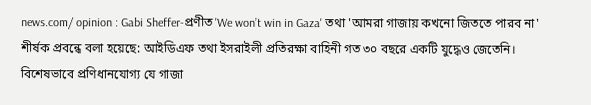news.com/ opinion : Gabi Sheffer-প্রণীত 'We won’t win in Gaza' তথা 'আমরা গাজায় কখনো জিততে পারব না' শীর্ষক প্রবন্ধে বলা হয়েছে: আইডিএফ তথা ইসরাইলী প্রতিরক্ষা বাহিনী গত ৩০ বছরে একটি যুদ্ধেও জেতেনি। বিশেষভাবে প্রণিধানযোগ্য যে গাজা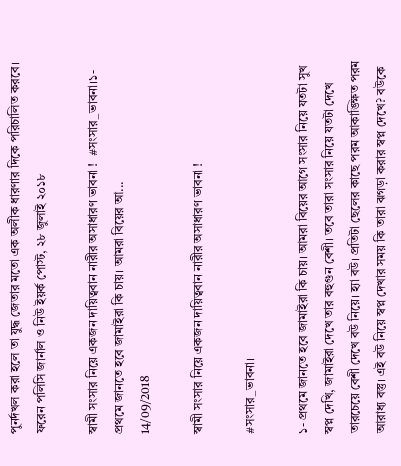পুনর্দখল করা হলে তা যুদ্ধ জেতার মতো এক অলীক ধারণার দিকে পরিচালিত করবে।
ফরেন পলিসি জার্নাল ও নিউ ইয়র্ক পোস্ট, ২৮ জুলাই ২০১৮

স্বামী সংসার নি‌য়ে একজন দা‌য়িত্ববান নারীর অসাধারণ ভাবনা !  #সংসার_ভাবনা।১- প্রথমে জানতে হবে জামাইরা কি চায়। আমরা বিয়ের আ...
14/09/2018

স্বামী সংসার নি‌য়ে একজন দা‌য়িত্ববান নারীর অসাধারণ ভাবনা !

#সংসার_ভাবনা।

১- প্রথমে জানতে হবে জামাইরা কি চায়। আমরা বিয়ের আগে সংসার নিয়ে যতটা সুখ স্বপ্ন দেখি, জামাইরা দেখে তার বহুগুন বেশী। তবে তারা সংসার নিয়ে যতটা দেখে তারচেয়ে বেশী দেখে বউ নিয়ে। হ্যা বউ। প্রতিটা ছেলের কাছে পরম আকাঙ্ক্ষিত পরম আরাধ্য বস্তু। এই বউ নিয়ে স্বপ্ন দেখার সময় কি তারা ঝগড়া করার স্বপ্ন দেখে? বউকে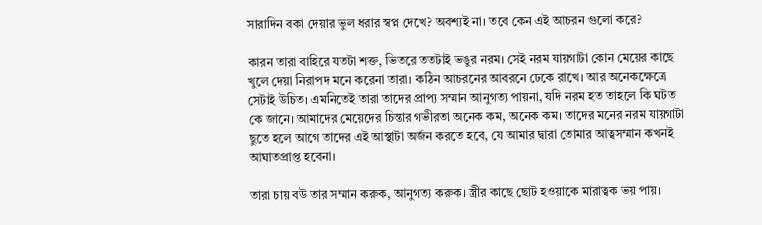সারাদিন বকা দেয়ার ভুল ধরার স্বপ্ন দেখে? অবশ্যই না। তবে কেন এই আচরন গুলো করে?

কারন তারা বাহিরে যতটা শক্ত, ভিতরে ততটাই ভঙুর নরম। সেই নরম যায়গাটা কোন মেয়ের কাছে খুলে দেয়া নিরাপদ মনে করেনা তারা। কঠিন আচরনের আবরনে ঢেকে রাখে। আর অনেকক্ষেত্রে সেটাই উচিত। এমনিতেই তারা তাদের প্রাপ্য সম্মান আনুগত্য পায়না, যদি নরম হত তাহলে কি ঘটত কে জানে। আমাদের মেয়েদের চিন্তার গভীরতা অনেক কম, অনেক কম। তাদের মনের নরম যায়গাটা ছুতে হলে আগে তাদের এই আস্থাটা অর্জন করতে হবে, যে আমার দ্বারা তোমার আত্বসম্মান কখনই আঘাতপ্রাপ্ত হবেনা।

তারা চায় বউ তার সম্মান করুক, আনুগত্য করুক। স্ত্রীর কাছে ছোট হওয়াকে মারাত্বক ভয় পায়।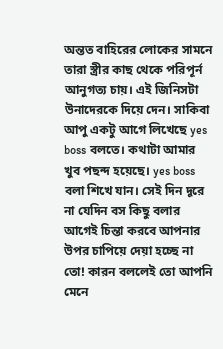অন্তত বাহিরের লোকের সামনে তারা স্ত্রীর কাছ থেকে পরিপূর্ন আনুগত্য চায়। এই জিনিসটা উনাদেরকে দিয়ে দেন। সাকিবা আপু একটু আগে লিখেছে yes boss বলতে। কথাটা আমার খুব পছন্দ হয়েছে। yes boss বলা শিখে যান। সেই দিন দূরে না যেদিন বস কিছু বলার আগেই চিন্তা করবে আপনার উপর চাপিয়ে দেয়া হচ্ছে না তো! কারন বললেই তো আপনি মেনে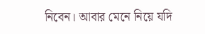নিবেন। আবার মেনে নিয়ে যদি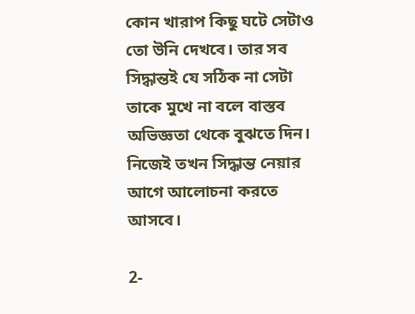কোন খারাপ কিছু ঘটে সেটাও তো উনি দেখবে। তার সব সিদ্ধান্তই যে সঠিক না সেটা তাকে মুখে না বলে বাস্তব অভিজ্ঞতা থেকে বুঝতে দিন। নিজেই তখন সিদ্ধান্ত নেয়ার আগে আলোচনা করতে আসবে।

2-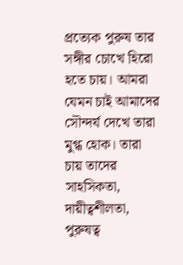প্রত্যেক পুরুষ তার সঙ্গীর চোখে হিরো হতে চায়। আমরা যেমন চাই আমাদের সৌন্দর্য দেখে তারা মুগ্ধ হোক। তারা চায় তাদের সাহসিকতা, দায়ীত্বশীলতা, পুরুষত্ব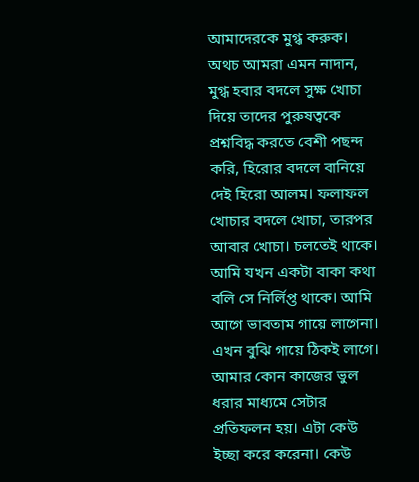আমাদেরকে মুগ্ধ করুক। অথচ আমরা এমন নাদান, মুগ্ধ হবার বদলে সুক্ষ খোচা দিয়ে তাদের পুরুষত্বকে প্রশ্নবিদ্ধ করতে বেশী পছন্দ করি, হিরোর বদলে বানিয়ে দেই হিরো আলম। ফলাফল খোচার বদলে খোচা, তারপর আবার খোচা। চলতেই থাকে। আমি যখন একটা বাকা কথা বলি সে নির্লিপ্ত থাকে। আমি আগে ভাবতাম গায়ে লাগেনা। এখন বুঝি গায়ে ঠিকই লাগে। আমার কোন কাজের ভুল ধরার মাধ্যমে সেটার প্রতিফলন হয়। এটা কেউ ইচ্ছা করে করেনা। কেউ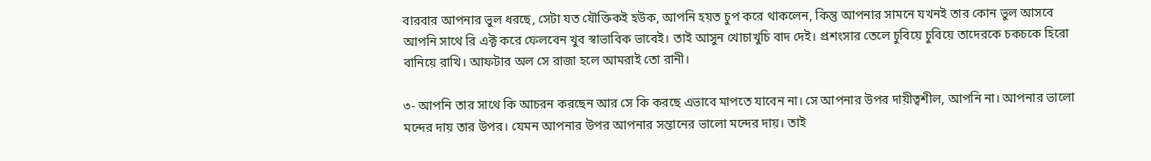বারবার আপনার ভুল ধরছে, সেটা যত যৌক্তিকই হউক, আপনি হয়ত চুপ করে থাকলেন, কিন্তু আপনার সামনে যখনই তার কোন ভুল আসবে আপনি সাথে রি এক্ট করে ফেলবেন খুব স্বাভাবিক ভাবেই। তাই আসুন খোচাখুচি বাদ দেই। প্রশংসার তেলে চুবিয়ে চুবিয়ে তাদেরকে চকচকে হিরো বানিয়ে রাখি। আফটার অল সে রাজা হলে আমরাই তো রানী।

৩- আপনি তার সাথে কি আচরন করছেন আর সে কি করছে এভাবে মাপতে যাবেন না। সে আপনার উপর দায়ীত্বশীল, আপনি না। আপনার ভালো মন্দের দায় তার উপর। যেমন আপনার উপর আপনার সন্তানের ভালো মন্দের দায়। তাই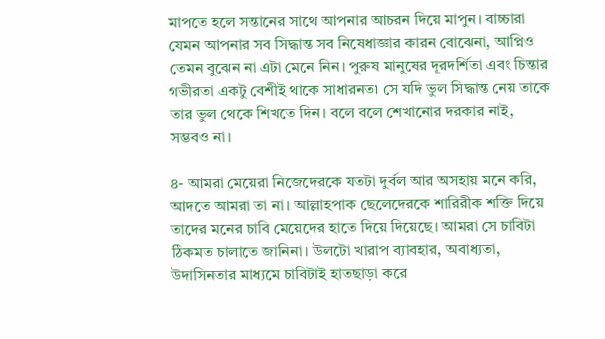মাপতে হলে সন্তানের সাথে আপনার আচরন দিয়ে মাপুন। বাচ্চারা যেমন আপনার সব সিদ্ধান্ত সব নিষেধাজ্ঞার কারন বোঝেনা, আপ্নিও তেমন বুঝেন না এটা মেনে নিন। পুরুষ মানুষের দূরদর্শিতা এবং চিন্তার গভীরতা একটু বেশীই থাকে সাধারনত৷ সে যদি ভুল সিদ্ধান্ত নেয় তাকে তার ভুল থেকে শিখতে দিন। বলে বলে শেখানোর দরকার নাই, সম্ভবও না।

৪- আমরা মেয়েরা নিজেদেরকে যতটা দুর্বল আর অসহায় মনে করি, আদতে আমরা তা না। আল্লাহপাক ছেলেদেরকে শারিরীক শক্তি দিয়ে তাদের মনের চাবি মেয়েদের হাতে দিয়ে দিয়েছে। আমরা সে চাবিটা ঠিকমত চালাতে জানিনা। উলটো খারাপ ব্যাবহার, অবাধ্যতা, উদাসিনতার মাধ্যমে চাবিটাই হাতছাড়া করে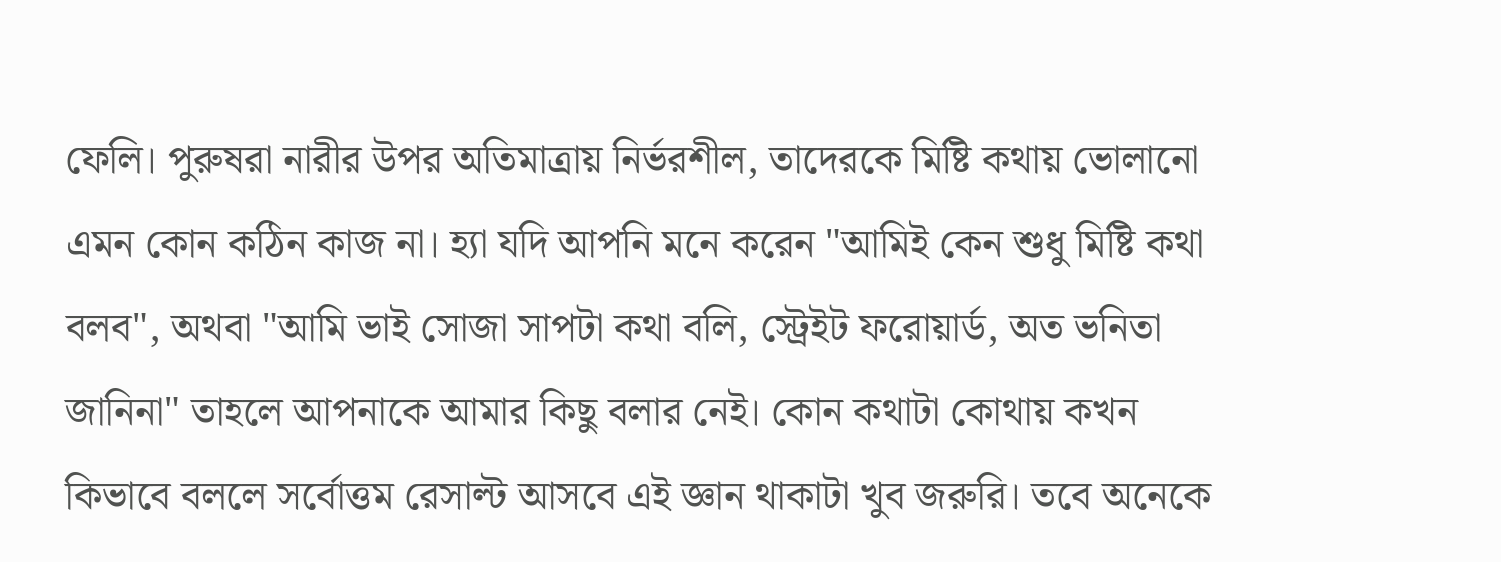ফেলি। পুরুষরা নারীর উপর অতিমাত্রায় নির্ভরশীল, তাদেরকে মিষ্টি কথায় ভোলানো এমন কোন কঠিন কাজ না। হ্যা যদি আপনি মনে করেন "আমিই কেন শুধু মিষ্টি কথা বলব", অথবা "আমি ভাই সোজা সাপটা কথা বলি, স্ট্রেইট ফরোয়ার্ড, অত ভনিতা জানিনা" তাহলে আপনাকে আমার কিছু বলার নেই। কোন কথাটা কোথায় কখন কিভাবে বললে সর্বোত্তম রেসাল্ট আসবে এই জ্ঞান থাকাটা খুব জরুরি। তবে অনেকে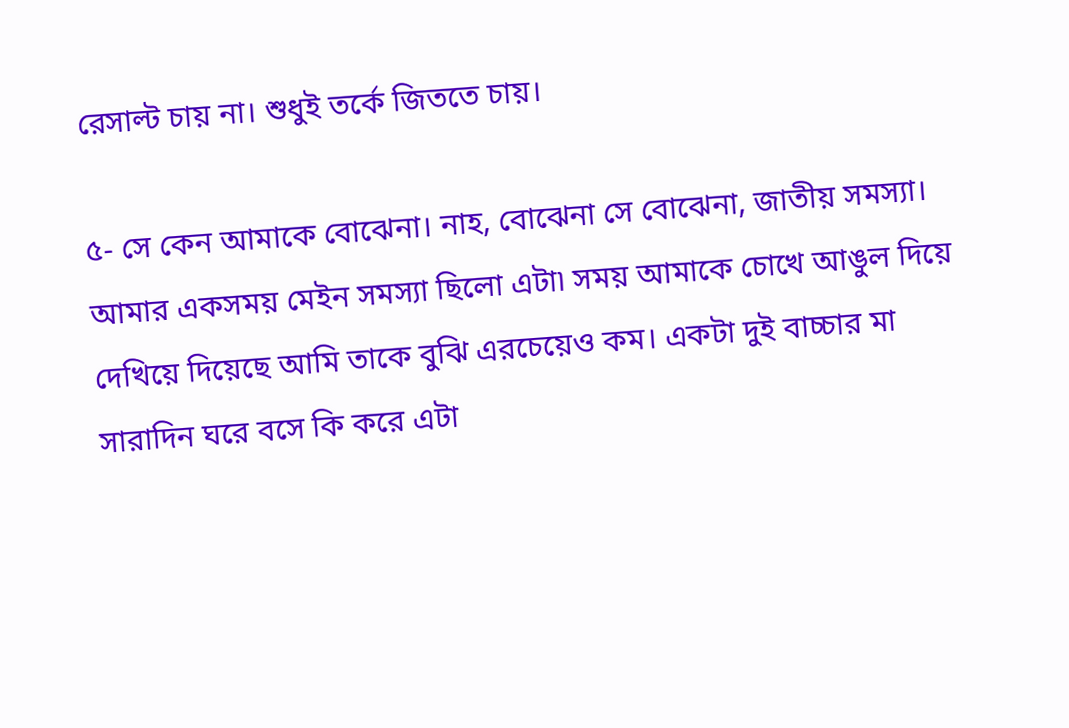রেসাল্ট চায় না। শুধুই তর্কে জিততে চায়।

৫- সে কেন আমাকে বোঝেনা। নাহ, বোঝেনা সে বোঝেনা, জাতীয় সমস্যা। আমার একসময় মেইন সমস্যা ছিলো এটা৷ সময় আমাকে চোখে আঙুল দিয়ে দেখিয়ে দিয়েছে আমি তাকে বুঝি এরচেয়েও কম। একটা দুই বাচ্চার মা সারাদিন ঘরে বসে কি করে এটা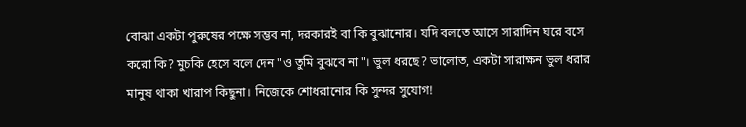বোঝা একটা পুরুষের পক্ষে সম্ভব না, দরকারই বা কি বুঝানোর। যদি বলতে আসে সারাদিন ঘরে বসে করো কি? মুচকি হেসে বলে দেন "ও তুমি বুঝবে না"। ভুল ধরছে? ভালোত, একটা সারাক্ষন ভুল ধরার মানুষ থাকা খারাপ কিছুনা। নিজেকে শোধরানোর কি সুন্দর সুযোগ!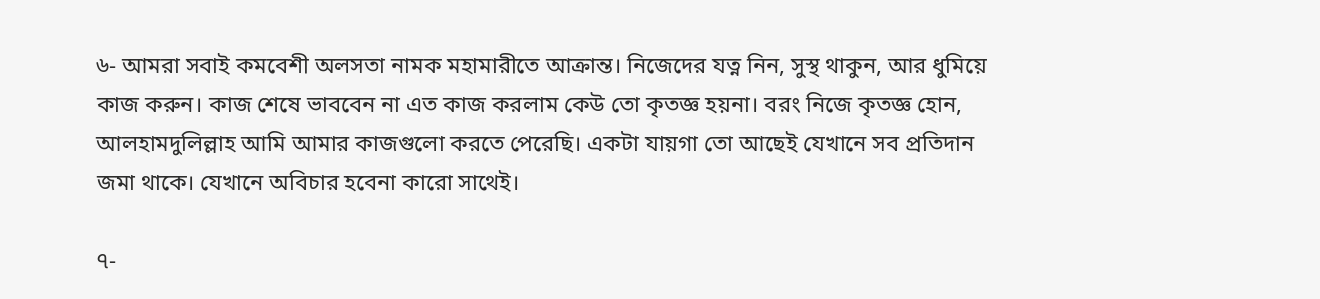৬- আমরা সবাই কমবেশী অলসতা নামক মহামারীতে আক্রান্ত। নিজেদের যত্ন নিন, সুস্থ থাকুন, আর ধুমিয়ে কাজ করুন। কাজ শেষে ভাববেন না এত কাজ করলাম কেউ তো কৃতজ্ঞ হয়না। বরং নিজে কৃতজ্ঞ হোন, আলহামদুলিল্লাহ আমি আমার কাজগুলো করতে পেরেছি। একটা যায়গা তো আছেই যেখানে সব প্রতিদান জমা থাকে। যেখানে অবিচার হবেনা কারো সাথেই।

৭-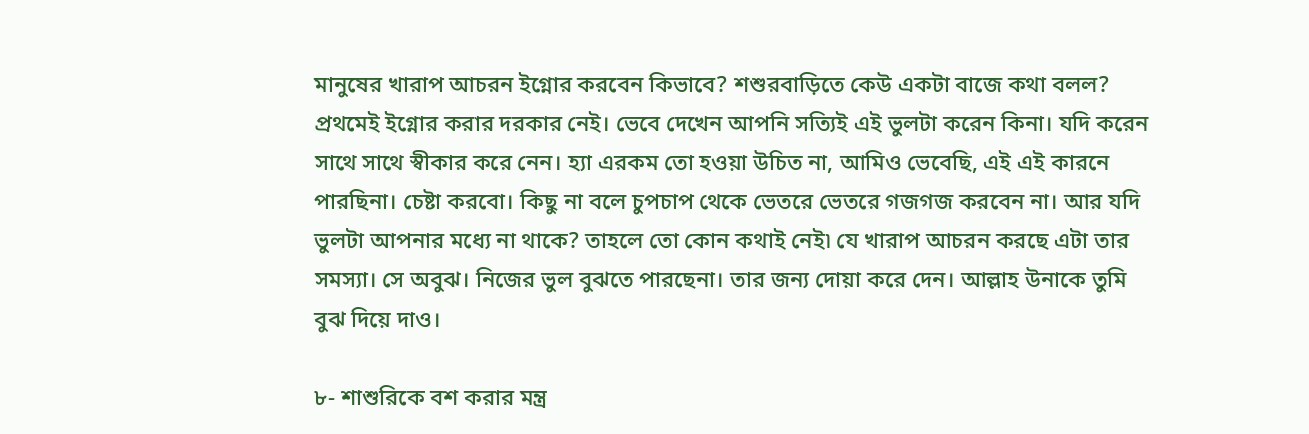মানুষের খারাপ আচরন ইগ্নোর করবেন কিভাবে? শশুরবাড়িতে কেউ একটা বাজে কথা বলল? প্রথমেই ইগ্নোর করার দরকার নেই। ভেবে দেখেন আপনি সত্যিই এই ভুলটা করেন কিনা। যদি করেন সাথে সাথে স্বীকার করে নেন। হ্যা এরকম তো হওয়া উচিত না, আমিও ভেবেছি, এই এই কারনে পারছিনা। চেষ্টা করবো। কিছু না বলে চুপচাপ থেকে ভেতরে ভেতরে গজগজ করবেন না। আর যদি ভুলটা আপনার মধ্যে না থাকে? তাহলে তো কোন কথাই নেই৷ যে খারাপ আচরন করছে এটা তার সমস্যা। সে অবুঝ। নিজের ভুল বুঝতে পারছেনা। তার জন্য দোয়া করে দেন। আল্লাহ উনাকে তুমি বুঝ দিয়ে দাও।

৮- শাশুরিকে বশ করার মন্ত্র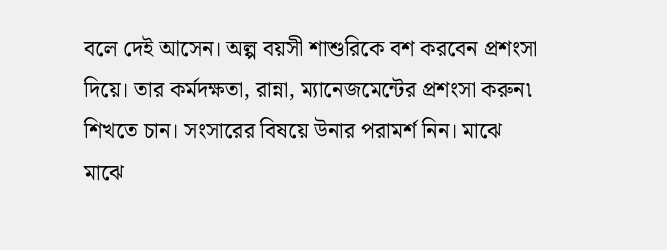বলে দেই আসেন। অল্প বয়সী শাশুরিকে বশ করবেন প্রশংসা দিয়ে। তার কর্মদক্ষতা, রান্না, ম্যানেজমেন্টের প্রশংসা করুন৷ শিখতে চান। সংসারের বিষয়ে উনার পরামর্শ নিন। মাঝে মাঝে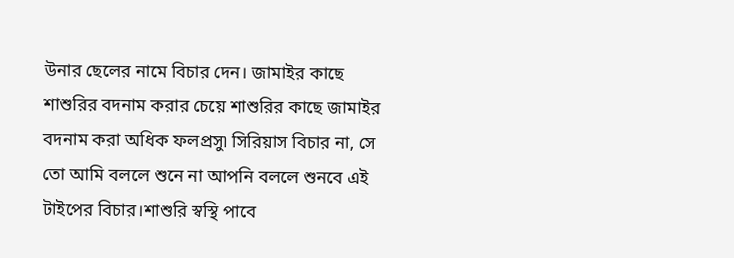উনার ছেলের নামে বিচার দেন। জামাইর কাছে শাশুরির বদনাম করার চেয়ে শাশুরির কাছে জামাইর বদনাম করা অধিক ফলপ্রসু৷ সিরিয়াস বিচার না, সে তো আমি বললে শুনে না আপনি বললে শুনবে এই টাইপের বিচার।শাশুরি স্বস্থি পাবে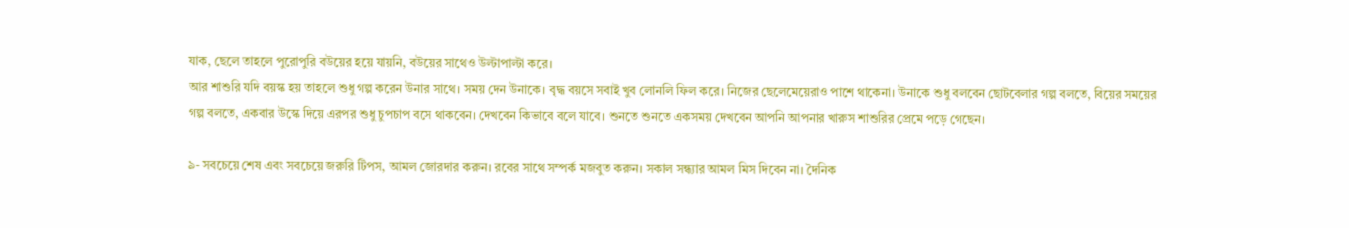যাক, ছেলে তাহলে পুরোপুরি বউয়ের হয়ে যায়নি, বউয়ের সাথেও উল্টাপাল্টা করে।
আর শাশুরি যদি বয়স্ক হয় তাহলে শুধু গল্প করেন উনার সাথে। সময় দেন উনাকে। বৃদ্ধ বয়সে সবাই খুব লোনলি ফিল করে। নিজের ছেলেমেয়েরাও পাশে থাকেনা। উনাকে শুধু বলবেন ছোটবেলার গল্প বলতে, বিয়ের সময়ের গল্প বলতে, একবার উস্কে দিয়ে এরপর শুধু চুপচাপ বসে থাকবেন। দেখবেন কিভাবে বলে যাবে। শুনতে শুনতে একসময় দেখবেন আপনি আপনার খারুস শাশুরির প্রেমে পড়ে গেছেন।

৯- সবচেয়ে শেষ এবং সবচেয়ে জরুরি টিপস, আমল জোরদার করুন। রবের সাথে সম্পর্ক মজবুত করুন। সকাল সন্ধ্যার আমল মিস দিবেন না। দৈনিক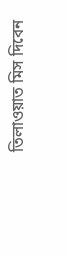তিলাওয়াত মিস দিবেন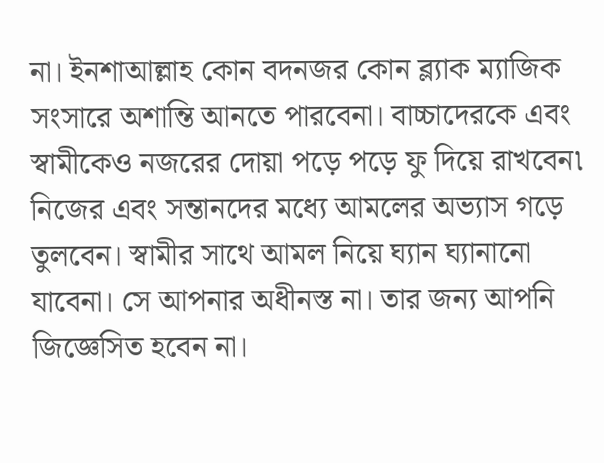না। ইনশাআল্লাহ কোন বদনজর কোন ব্ল্যাক ম্যাজিক সংসারে অশান্তি আনতে পারবেনা। বাচ্চাদেরকে এবং স্বামীকেও নজরের দোয়া পড়ে পড়ে ফু দিয়ে রাখবেন৷ নিজের এবং সন্তানদের মধ্যে আমলের অভ্যাস গড়ে তুলবেন। স্বামীর সাথে আমল নিয়ে ঘ্যান ঘ্যানানো যাবেনা। সে আপনার অধীনস্ত না। তার জন্য আপনি জিজ্ঞেসিত হবেন না।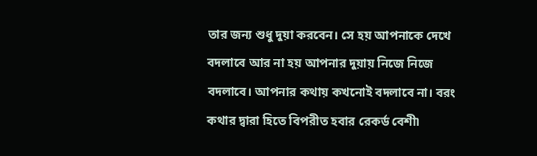তার জন্য শুধু দুয়া করবেন। সে হয় আপনাকে দেখে বদলাবে আর না হয় আপনার দুয়ায় নিজে নিজে বদলাবে। আপনার কথায় কখনোই বদলাবে না। বরং কথার দ্বারা হিতে বিপরীত হবার রেকর্ড বেশী৷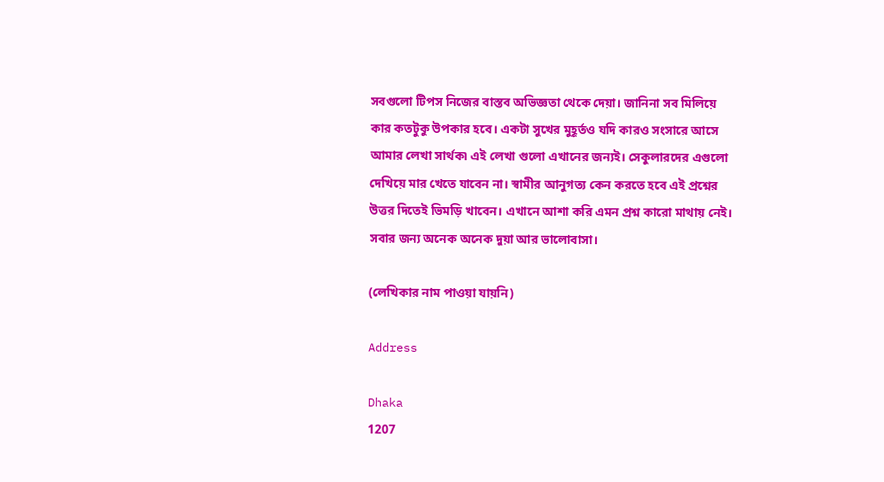সবগুলো টিপস নিজের বাস্তব অভিজ্ঞতা থেকে দেয়া। জানিনা সব মিলিয়ে কার কতটুকু উপকার হবে। একটা সুখের মুহূর্তও যদি কারও সংসারে আসে আমার লেখা সার্থক৷ এই লেখা গুলো এখানের জন্যই। সেকুলারদের এগুলো দেখিয়ে মার খেতে যাবেন না। স্বামীর আনুগত্য কেন করতে হবে এই প্রশ্নের উত্তর দিতেই ভিমড়ি খাবেন। এখানে আশা করি এমন প্রশ্ন কারো মাথায় নেই। সবার জন্য অনেক অনেক দুয়া আর ভালোবাসা।

(লে‌খিকার নাম পাওয়া যায়‌নি)

Address

Dhaka
1207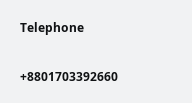Telephone

+8801703392660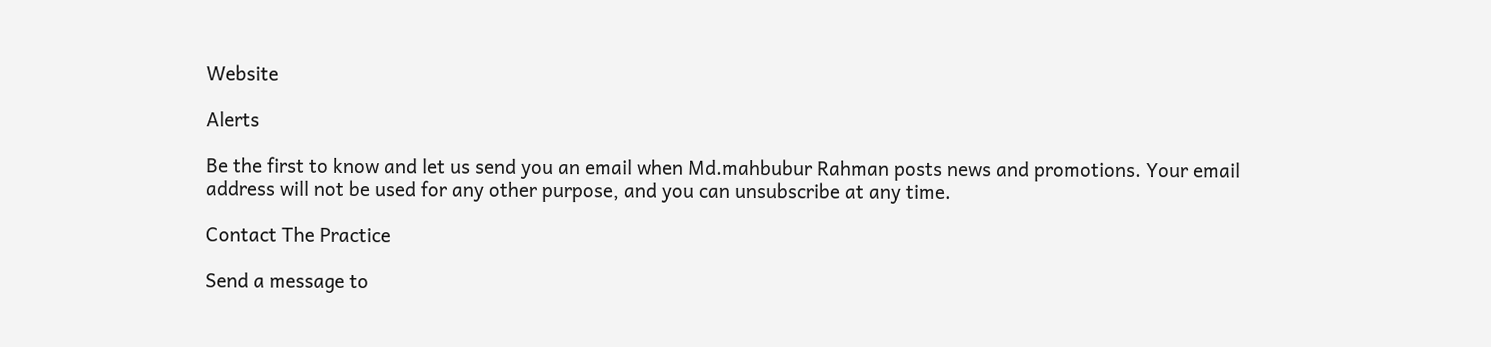Website

Alerts

Be the first to know and let us send you an email when Md.mahbubur Rahman posts news and promotions. Your email address will not be used for any other purpose, and you can unsubscribe at any time.

Contact The Practice

Send a message to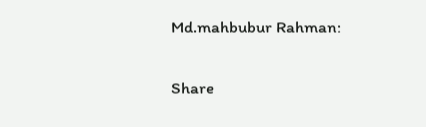Md.mahbubur Rahman:

Share